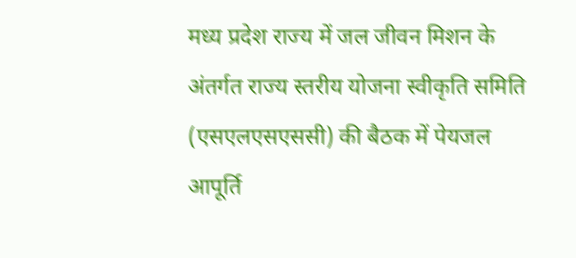मध्य प्रदेश राज्य में जल जीवन मिशन के अंतर्गत राज्य स्तरीय योजना स्वीकृति समिति (एसएलएसएससी) की बैठक में पेयजल आपूर्ति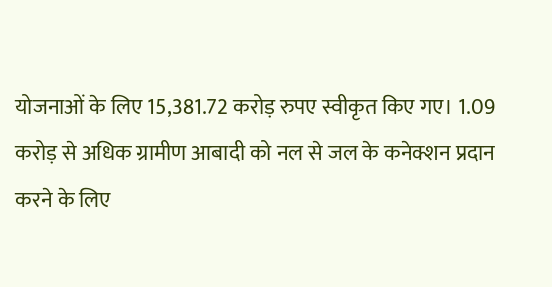योजनाओं के लिए 15,381.72 करोड़ रुपए स्वीकृत किए गए। 1.09 करोड़ से अधिक ग्रामीण आबादी को नल से जल के कनेक्शन प्रदान करने के लिए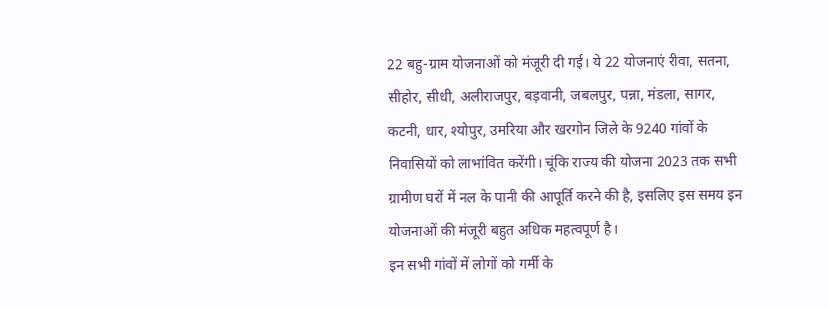22 बहु-ग्राम योजनाओं को मंजूरी दी गई। ये 22 योजनाएं रीवा, सतना, सीहोर, सीधी, अलीराजपुर, बड़वानी, जबलपुर, पन्ना, मंडला, सागर, कटनी, धार, श्योपुर, उमरिया और खरगोन जिले के 9240 गांवों के निवासियों को लाभांवित करेंगी। चूंकि राज्य की योजना 2023 तक सभी ग्रामीण घरों में नल के पानी की आपूर्ति करने की है, इसलिए इस समय इन योजनाओं की मंजूरी बहुत अधिक महत्वपूर्ण है।
इन सभी गांवों में लोगों को गर्मी के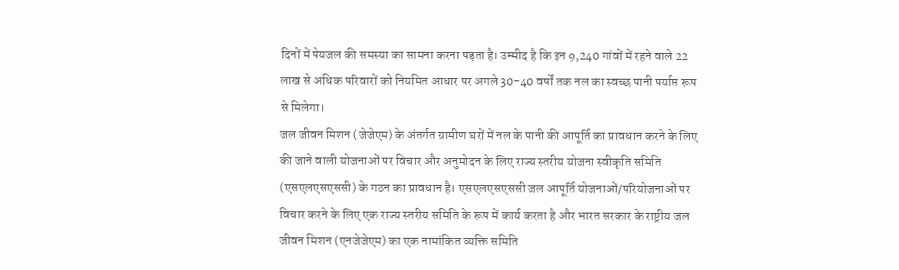दिनों में पेयजल की समस्या का सामना करना पड़ता है। उम्मीद है कि इन 9,240 गांवों में रहने वाले 22 लाख से अधिक परिवारों को नियमित आधार पर अगले 30-40 वर्षों तक नल का स्वच्छ पानी पर्याप्त रूप से मिलेगा।
जल जीवन मिशन (जेजेएम) के अंतर्गत ग्रामीण घरों में नल के पानी की आपूर्ति का प्रावधान करने के लिए की जाने वाली योजनाओं पर विचार और अनुमोदन के लिए राज्य स्तरीय योजना स्वीकृति समिति (एसएलएसएससी) के गठन का प्रावधान है। एसएलएसएससी जल आपूर्ति योजनाओं/परियोजनाओं पर विचार करने के लिए एक राज्य स्तरीय समिति के रूप में कार्य करता है और भारत सरकार के राष्ट्रीय जल जीवन मिशन (एनजेजेएम) का एक नामांकित व्यक्ति समिति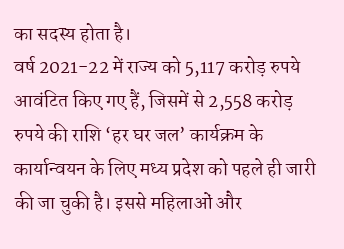का सदस्य होता है।
वर्ष 2021-22 में राज्य को 5,117 करोड़ रुपये आवंटित किए गए हैं, जिसमें से 2,558 करोड़ रुपये की राशि ‘हर घर जल’ कार्यक्रम के कार्यान्वयन के लिए मध्य प्रदेश को पहले ही जारी की जा चुकी है। इससे महिलाओं और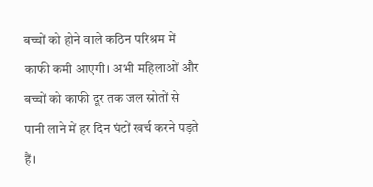बच्चों को होने वाले कठिन परिश्रम में काफी कमी आएगी। अभी महिलाओं और बच्चों को काफी दूर तक जल स्रोतों से पानी लाने में हर दिन घंटों खर्च करने पड़ते हैं।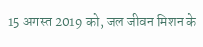15 अगस्त 2019 को, जल जीवन मिशन के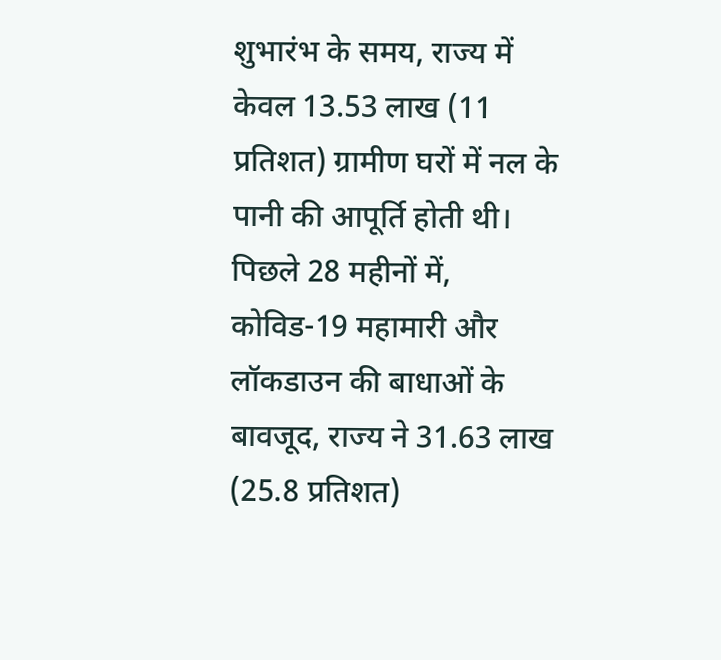शुभारंभ के समय, राज्य में केवल 13.53 लाख (11 प्रतिशत) ग्रामीण घरों में नल के पानी की आपूर्ति होती थी। पिछले 28 महीनों में, कोविड-19 महामारी और लॉकडाउन की बाधाओं के बावजूद, राज्य ने 31.63 लाख (25.8 प्रतिशत)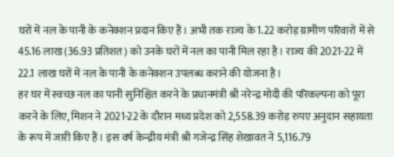घरों में नल के पानी के कनेक्शन प्रदान किए हैं। अभी तक राज्य के 1.22 करोड़ ग्रामीण परिवारों में से 45.16 लाख (36.93 प्रतिशत) को उनके घरों में नल का पानी मिल रहा है। राज्य की 2021-22 में 22.1 लाख घरों में नल के पानी के कनेक्शन उपलब्ध कराने की योजना है।
हर घर में स्वच्छ नल का पानी सुनिश्चित करने के प्रधानमंत्री श्री नरेन्द्र मोदी की परिकल्पना को पूरा करने के लिए, मिशन ने 2021-22 के दौरान मध्य प्रदेश को 2,558.39 करोड़ रुपए अनुदान सहायता के रूप में जारी किए हैं। इस वर्ष केन्द्रीय मंत्री श्री गजेन्द्र सिंह शेखावत ने 5,116.79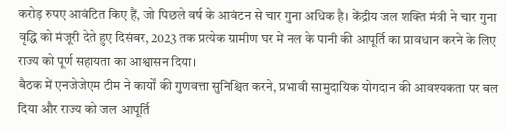करोड़ रुपए आवंटित किए हैं, जो पिछले वर्ष के आवंटन से चार गुना अधिक है। केंद्रीय जल शक्ति मंत्री ने चार गुना वृद्धि को मंजूरी देते हुए दिसंबर, 2023 तक प्रत्येक ग्रामीण घर में नल के पानी की आपूर्ति का प्रावधान करने के लिए राज्य को पूर्ण सहायता का आश्वासन दिया।
बैठक में एनजेजेएम टीम ने कार्यों की गुणवत्ता सुनिश्चित करने, प्रभावी सामुदायिक योगदान की आवश्यकता पर बल दिया और राज्य को जल आपूर्ति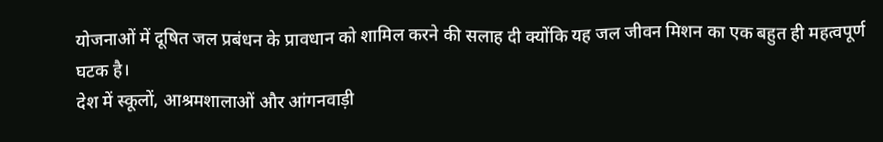योजनाओं में दूषित जल प्रबंधन के प्रावधान को शामिल करने की सलाह दी क्योंकि यह जल जीवन मिशन का एक बहुत ही महत्वपूर्ण घटक है।
देश में स्कूलों, आश्रमशालाओं और आंगनवाड़ी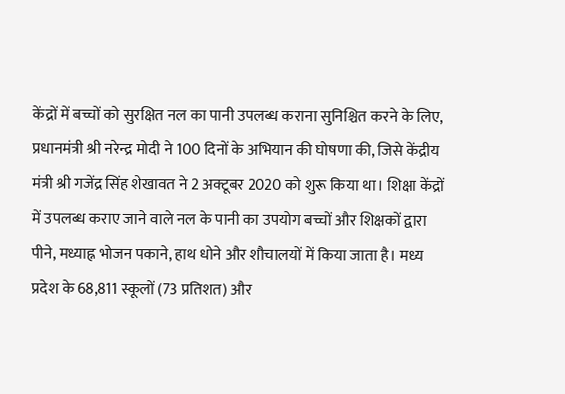केंद्रों में बच्चों को सुरक्षित नल का पानी उपलब्ध कराना सुनिश्चित करने के लिए, प्रधानमंत्री श्री नरेन्द्र मोदी ने 100 दिनों के अभियान की घोषणा की, जिसे केंद्रीय मंत्री श्री गजेंद्र सिंह शेखावत ने 2 अक्टूबर 2020 को शुरू किया था। शिक्षा केंद्रों में उपलब्ध कराए जाने वाले नल के पानी का उपयोग बच्चों और शिक्षकों द्वारा पीने, मध्याह्न भोजन पकाने, हाथ धोने और शौचालयों में किया जाता है। मध्य प्रदेश के 68,811 स्कूलों (73 प्रतिशत) और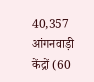40,357 आंगनवाड़ी केंद्रों (60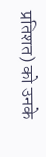प्रतिशत) को उनके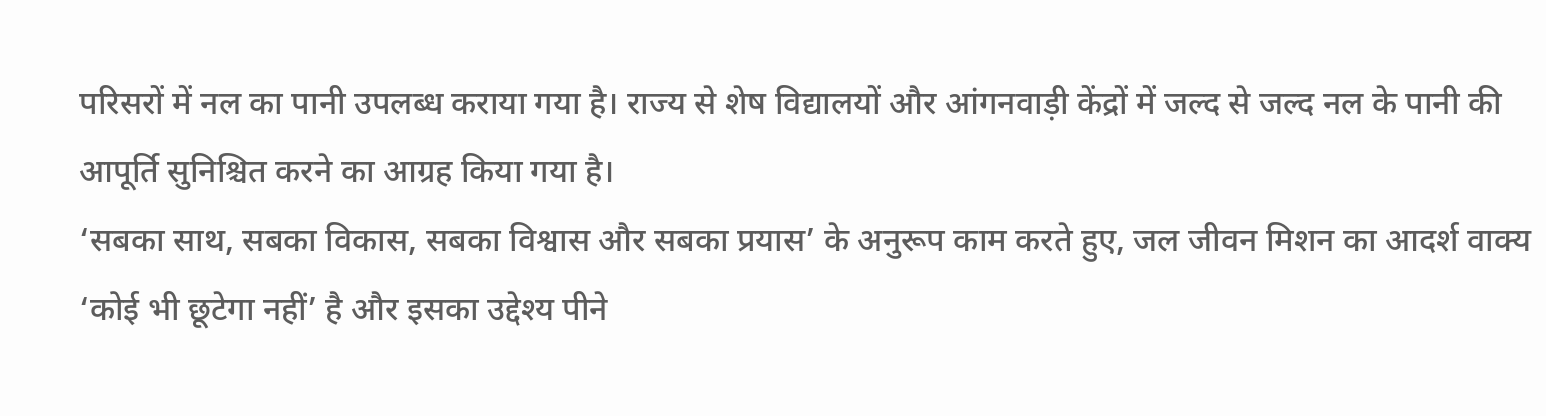परिसरों में नल का पानी उपलब्ध कराया गया है। राज्य से शेष विद्यालयों और आंगनवाड़ी केंद्रों में जल्द से जल्द नल के पानी की आपूर्ति सुनिश्चित करने का आग्रह किया गया है।
‘सबका साथ, सबका विकास, सबका विश्वास और सबका प्रयास’ के अनुरूप काम करते हुए, जल जीवन मिशन का आदर्श वाक्य ‘कोई भी छूटेगा नहीं’ है और इसका उद्देश्य पीने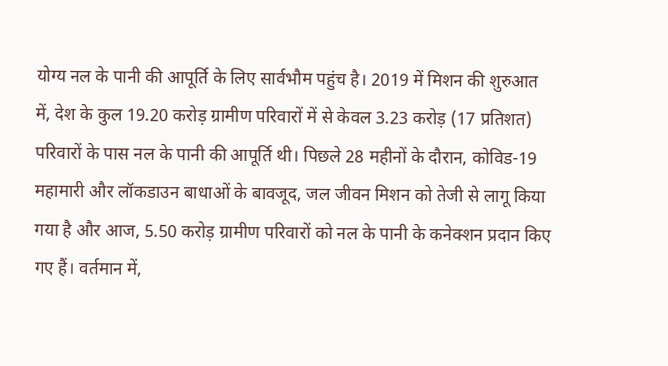योग्य नल के पानी की आपूर्ति के लिए सार्वभौम पहुंच है। 2019 में मिशन की शुरुआत में, देश के कुल 19.20 करोड़ ग्रामीण परिवारों में से केवल 3.23 करोड़ (17 प्रतिशत) परिवारों के पास नल के पानी की आपूर्ति थी। पिछले 28 महीनों के दौरान, कोविड-19 महामारी और लॉकडाउन बाधाओं के बावजूद, जल जीवन मिशन को तेजी से लागू किया गया है और आज, 5.50 करोड़ ग्रामीण परिवारों को नल के पानी के कनेक्शन प्रदान किए गए हैं। वर्तमान में,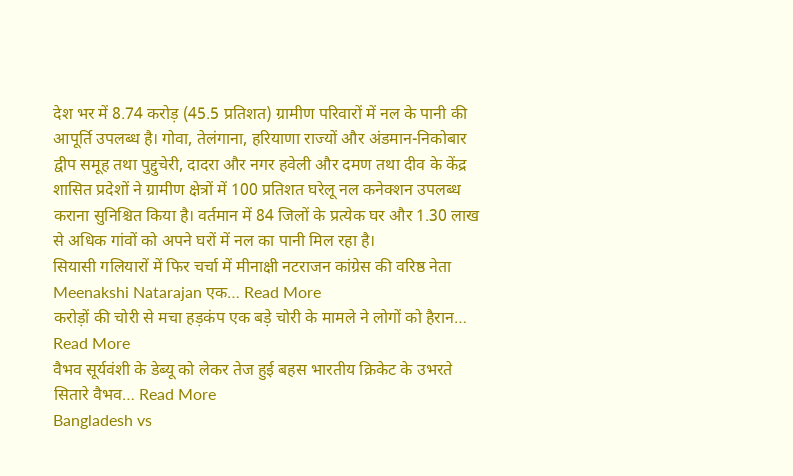देश भर में 8.74 करोड़ (45.5 प्रतिशत) ग्रामीण परिवारों में नल के पानी की आपूर्ति उपलब्ध है। गोवा, तेलंगाना, हरियाणा राज्यों और अंडमान-निकोबार द्वीप समूह तथा पुद्दुचेरी, दादरा और नगर हवेली और दमण तथा दीव के केंद्र शासित प्रदेशों ने ग्रामीण क्षेत्रों में 100 प्रतिशत घरेलू नल कनेक्शन उपलब्ध कराना सुनिश्चित किया है। वर्तमान में 84 जिलों के प्रत्येक घर और 1.30 लाख से अधिक गांवों को अपने घरों में नल का पानी मिल रहा है।
सियासी गलियारों में फिर चर्चा में मीनाक्षी नटराजन कांग्रेस की वरिष्ठ नेता Meenakshi Natarajan एक… Read More
करोड़ों की चोरी से मचा हड़कंप एक बड़े चोरी के मामले ने लोगों को हैरान… Read More
वैभव सूर्यवंशी के डेब्यू को लेकर तेज हुई बहस भारतीय क्रिकेट के उभरते सितारे वैभव… Read More
Bangladesh vs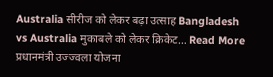Australia सीरीज को लेकर बढ़ा उत्साह Bangladesh vs Australia मुकाबले को लेकर क्रिकेट… Read More
प्रधानमंत्री उज्ज्वला योजना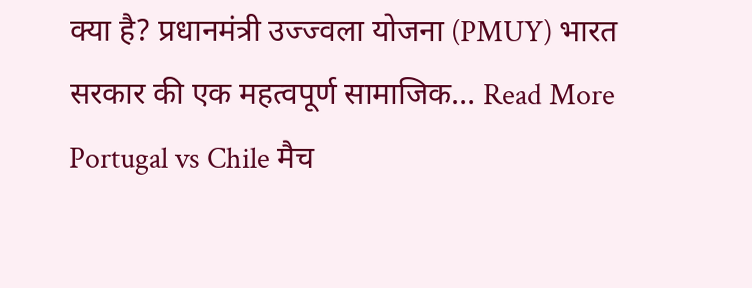क्या है? प्रधानमंत्री उज्ज्वला योजना (PMUY) भारत सरकार की एक महत्वपूर्ण सामाजिक… Read More
Portugal vs Chile मैच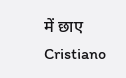में छाए Cristiano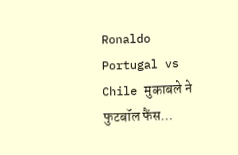Ronaldo Portugal vs Chile मुकाबले ने फुटबॉल फैंस…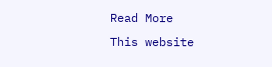Read More
This website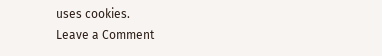uses cookies.
Leave a Comment